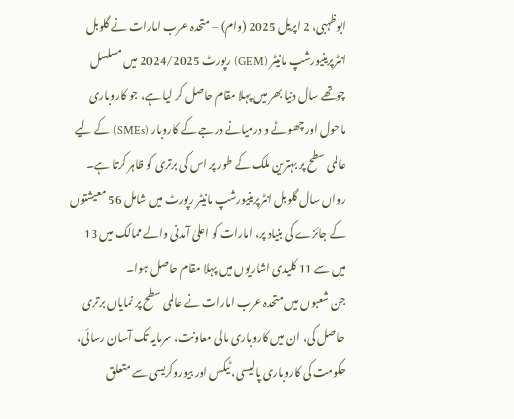ابوظہبی، 2 اپریل 2025 (وام) – متحدہ عرب امارات نے گلوبل انٹرپرینیورشپ مانیٹر (GEM) رپورٹ 2024/2025 میں مسلسل چوتھے سال دنیا بھر میں پہلا مقام حاصل کر لیا ہے، جو کاروباری ماحول اور چھوٹے و درمیانے درجے کے کاروبار (SMEs) کے لیے عالمی سطح پر بہترین ملک کے طور پر اس کی برتری کو ظاہر کرتا ہے۔
رواں سال گلوبل انٹرپرینیورشپ مانیٹر رپورٹ میں شامل 56 معیشتوں کے جائزے کی بنیاد پر، امارات کو اعلیٰ آمدنی والے ممالک میں 13 میں سے 11 کلیدی اشاریوں میں پہلا مقام حاصل ہوا۔
جن شعبوں میں متحدہ عرب امارات نے عالمی سطح پر نمایاں برتری حاصل کی، ان میں کاروباری مالی معاونت، سرمایہ تک آسان رسائی، حکومت کی کاروباری پالیسی، ٹیکس اور بیوروکریسی سے متعلق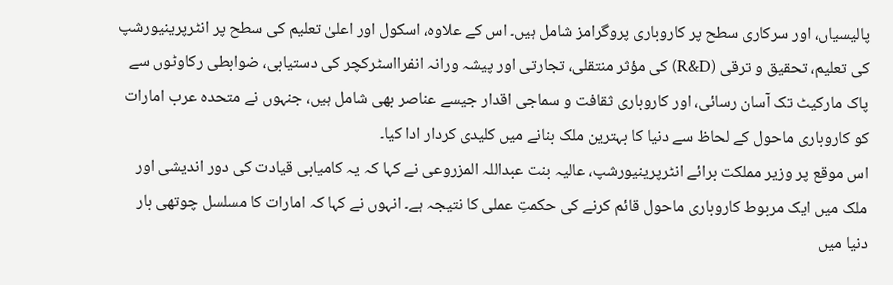پالیسیاں، اور سرکاری سطح پر کاروباری پروگرامز شامل ہیں۔ اس کے علاوہ، اسکول اور اعلیٰ تعلیم کی سطح پر انٹرپرینیورشپ کی تعلیم، تحقیق و ترقی (R&D) کی مؤثر منتقلی، تجارتی اور پیشہ ورانہ انفرااسٹرکچر کی دستیابی، ضوابطی رکاوٹوں سے پاک مارکیٹ تک آسان رسائی، اور کاروباری ثقافت و سماجی اقدار جیسے عناصر بھی شامل ہیں، جنہوں نے متحدہ عرب امارات کو کاروباری ماحول کے لحاظ سے دنیا کا بہترین ملک بنانے میں کلیدی کردار ادا کیا۔
اس موقع پر وزیر مملکت برائے انٹرپرینیورشپ، عالیہ بنت عبداللہ المزروعی نے کہا کہ یہ کامیابی قیادت کی دور اندیشی اور ملک میں ایک مربوط کاروباری ماحول قائم کرنے کی حکمتِ عملی کا نتیجہ ہے۔ انہوں نے کہا کہ امارات کا مسلسل چوتھی بار دنیا میں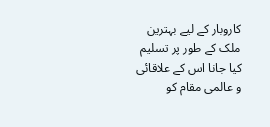کاروبار کے لیے بہترین ملک کے طور پر تسلیم کیا جانا اس کے علاقائی و عالمی مقام کو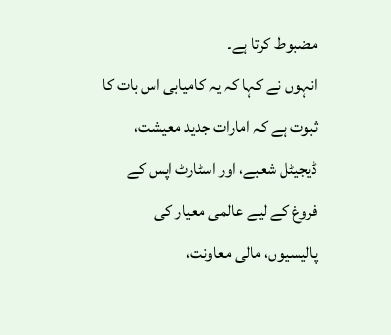مضبوط کرتا ہے۔
انہوں نے کہا کہ یہ کامیابی اس بات کا ثبوت ہے کہ امارات جدید معیشت، ڈیجیٹل شعبے، اور اسٹارٹ اپس کے فروغ کے لیے عالمی معیار کی پالیسیوں، مالی معاونت،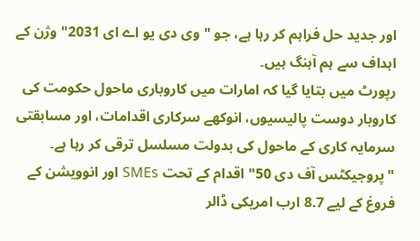اور جدید حل فراہم کر رہا ہے، جو "وی دی یو اے ای 2031" وژن کے اہداف سے ہم آہنگ ہیں۔
رپورٹ میں بتایا گیا کہ امارات میں کاروباری ماحول حکومت کی کاروبار دوست پالیسیوں، انوکھے سرکاری اقدامات، اور مسابقتی سرمایہ کاری کے ماحول کی بدولت مسلسل ترقی کر رہا ہے۔ "پروجیکٹس آف دی 50" اقدام کے تحت SMEs اور انوویشن کے فروغ کے لیے 8.7 ارب امریکی ڈالر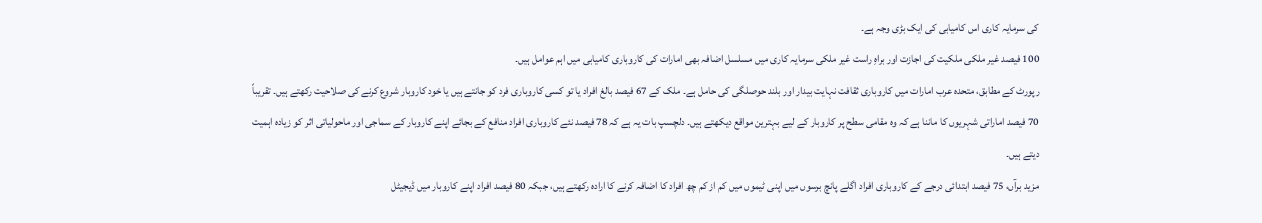کی سرمایہ کاری اس کامیابی کی ایک بڑی وجہ ہے۔
100 فیصد غیر ملکی ملکیت کی اجازت اور براہِ راست غیر ملکی سرمایہ کاری میں مسلسل اضافہ بھی امارات کی کاروباری کامیابی میں اہم عوامل ہیں۔
رپورٹ کے مطابق، متحدہ عرب امارات میں کاروباری ثقافت نہایت بیدار اور بلند حوصلگی کی حامل ہے۔ ملک کے 67 فیصد بالغ افراد یا تو کسی کاروباری فرد کو جانتے ہیں یا خود کاروبار شروع کرنے کی صلاحیت رکھتے ہیں۔ تقریباً 70 فیصد اماراتی شہریوں کا ماننا ہے کہ وہ مقامی سطح پر کاروبار کے لیے بہترین مواقع دیکھتے ہیں۔ دلچسپ بات یہ ہے کہ 78 فیصد نئے کاروباری افراد منافع کے بجائے اپنے کاروبار کے سماجی اور ماحولیاتی اثر کو زیادہ اہمیت دیتے ہیں۔
مزید برآں، 75 فیصد ابتدائی درجے کے کاروباری افراد اگلے پانچ برسوں میں اپنی ٹیموں میں کم از کم چھ افراد کا اضافہ کرنے کا ارادہ رکھتے ہیں، جبکہ 80 فیصد افراد اپنے کاروبار میں ڈیجیٹل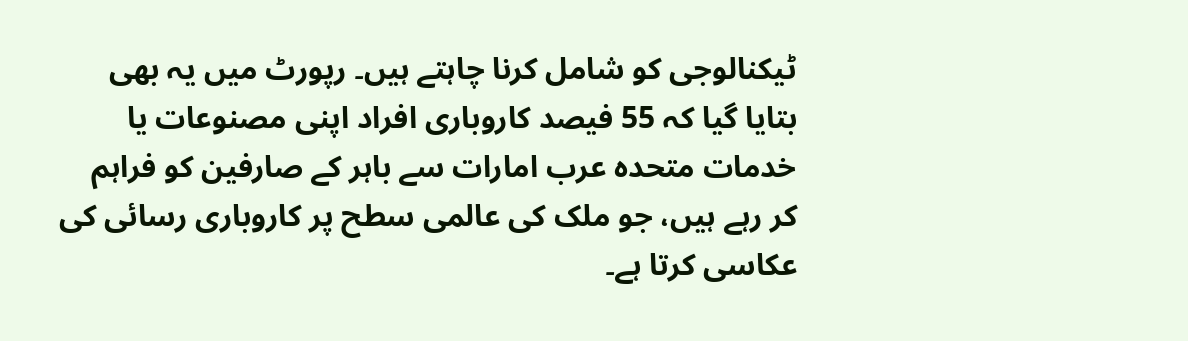ٹیکنالوجی کو شامل کرنا چاہتے ہیں۔ رپورٹ میں یہ بھی بتایا گیا کہ 55 فیصد کاروباری افراد اپنی مصنوعات یا خدمات متحدہ عرب امارات سے باہر کے صارفین کو فراہم کر رہے ہیں، جو ملک کی عالمی سطح پر کاروباری رسائی کی عکاسی کرتا ہے۔